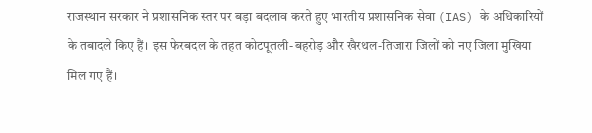राजस्थान सरकार ने प्रशासनिक स्तर पर बड़ा बदलाव करते हुए भारतीय प्रशासनिक सेवा (IAS) के अधिकारियों के तबादले किए हैं। इस फेरबदल के तहत कोटपूतली-बहरोड़ और खैरथल-तिजारा जिलों को नए जिला मुखिया मिल गए हैं।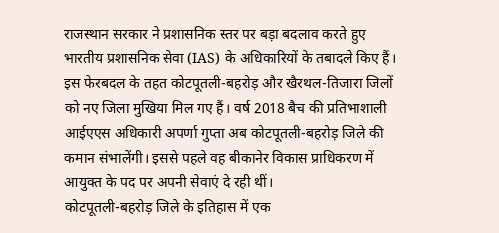राजस्थान सरकार ने प्रशासनिक स्तर पर बड़ा बदलाव करते हुए भारतीय प्रशासनिक सेवा (IAS) के अधिकारियों के तबादले किए हैं। इस फेरबदल के तहत कोटपूतली-बहरोड़ और खैरथल-तिजारा जिलों को नए जिला मुखिया मिल गए हैं। वर्ष 2018 बैच की प्रतिभाशाली आईएएस अधिकारी अपर्णा गुप्ता अब कोटपूतली-बहरोड़ जिले की कमान संभालेंगी। इससे पहले वह बीकानेर विकास प्राधिकरण में आयुक्त के पद पर अपनी सेवाएं दे रही थीं।
कोटपूतली-बहरोड़ जिले के इतिहास में एक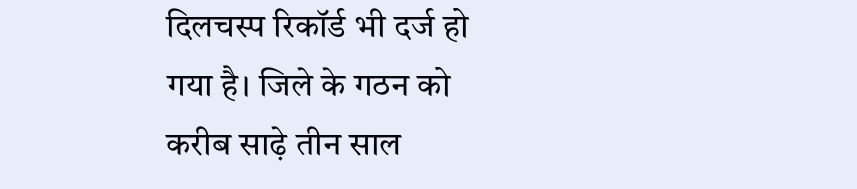दिलचस्प रिकॉर्ड भी दर्ज हो गया है। जिले के गठन को करीब साढ़े तीन साल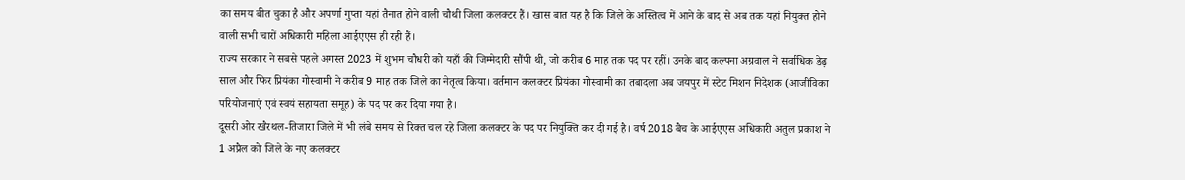का समय बीत चुका है और अपर्णा गुप्ता यहां तैनात होने वाली चौथी जिला कलक्टर हैं। खास बात यह है कि जिले के अस्तित्व में आने के बाद से अब तक यहां नियुक्त होने वाली सभी चारों अधिकारी महिला आईएएस ही रही हैं।
राज्य सरकार ने सबसे पहले अगस्त 2023 में शुभम चौधरी को यहाँ की जिम्मेदारी सौंपी थी, जो करीब 6 माह तक पद पर रहीं। उनके बाद कल्पना अग्रवाल ने सर्वाधिक डेढ़ साल और फिर प्रियंका गोस्वामी ने करीब 9 माह तक जिले का नेतृत्व किया। वर्तमान कलक्टर प्रियंका गोस्वामी का तबादला अब जयपुर में स्टेट मिशन निदेशक (आजीविका परियोजनाएं एवं स्वयं सहायता समूह) के पद पर कर दिया गया है।
दूसरी ओर खैरथल-तिजारा जिले में भी लंबे समय से रिक्त चल रहे जिला कलक्टर के पद पर नियुक्ति कर दी गई है। वर्ष 2018 बैच के आईएएस अधिकारी अतुल प्रकाश ने 1 अप्रैल को जिले के नए कलक्टर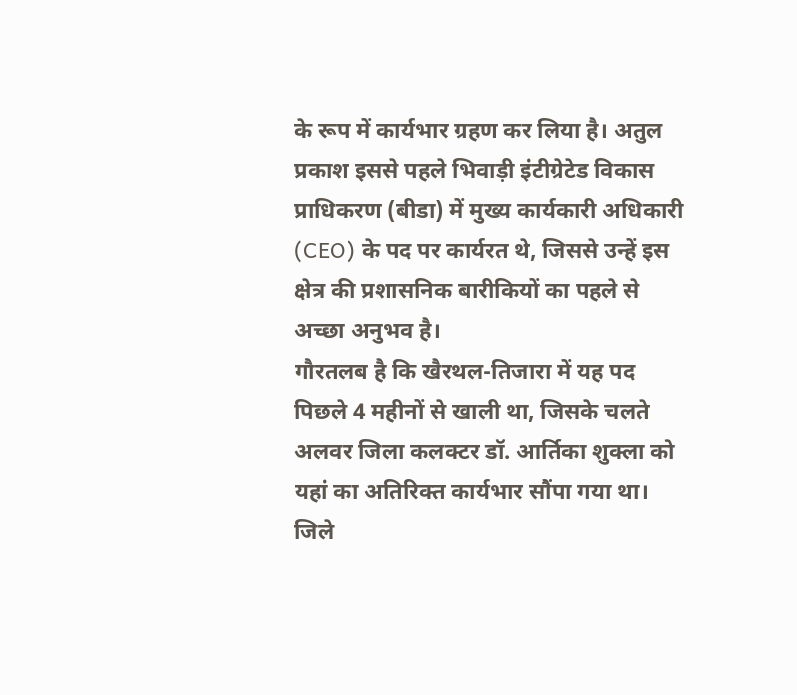के रूप में कार्यभार ग्रहण कर लिया है। अतुल प्रकाश इससे पहले भिवाड़ी इंटीग्रेटेड विकास प्राधिकरण (बीडा) में मुख्य कार्यकारी अधिकारी (CEO) के पद पर कार्यरत थे, जिससे उन्हें इस क्षेत्र की प्रशासनिक बारीकियों का पहले से अच्छा अनुभव है।
गौरतलब है कि खैरथल-तिजारा में यह पद पिछले 4 महीनों से खाली था, जिसके चलते अलवर जिला कलक्टर डॉ. आर्तिका शुक्ला को यहां का अतिरिक्त कार्यभार सौंपा गया था। जिले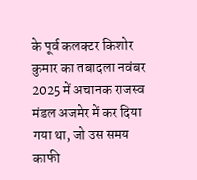के पूर्व कलक्टर किशोर कुमार का तबादला नवंबर 2025 में अचानक राजस्व मंडल अजमेर में कर दिया गया था, जो उस समय काफी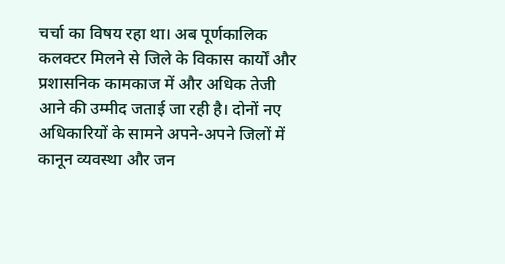चर्चा का विषय रहा था। अब पूर्णकालिक कलक्टर मिलने से जिले के विकास कार्यों और प्रशासनिक कामकाज में और अधिक तेजी आने की उम्मीद जताई जा रही है। दोनों नए अधिकारियों के सामने अपने-अपने जिलों में कानून व्यवस्था और जन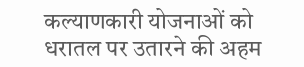कल्याणकारी योजनाओं को धरातल पर उतारने की अहम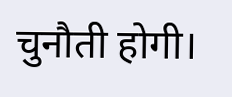चुनौती होगी।